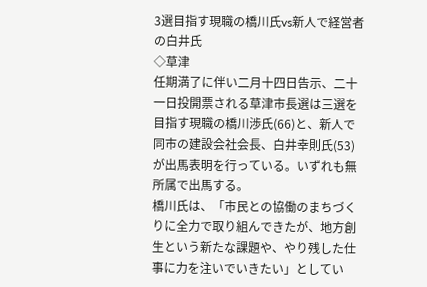3選目指す現職の橋川氏vs新人で経営者の白井氏
◇草津
任期満了に伴い二月十四日告示、二十一日投開票される草津市長選は三選を目指す現職の橋川渉氏(66)と、新人で同市の建設会社会長、白井幸則氏(53)が出馬表明を行っている。いずれも無所属で出馬する。
橋川氏は、「市民との協働のまちづくりに全力で取り組んできたが、地方創生という新たな課題や、やり残した仕事に力を注いでいきたい」としてい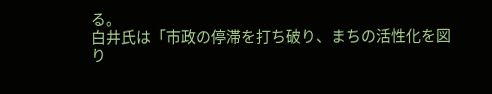る。
白井氏は「市政の停滞を打ち破り、まちの活性化を図り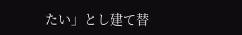たい」とし建て替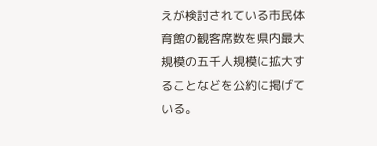えが検討されている市民体育館の観客席数を県内最大規模の五千人規模に拡大することなどを公約に掲げている。